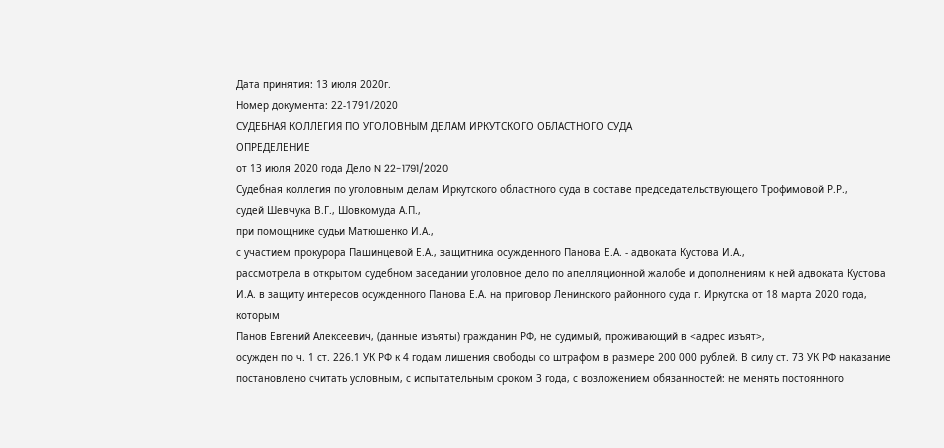Дата принятия: 13 июля 2020г.
Номер документа: 22-1791/2020
СУДЕБНАЯ КОЛЛЕГИЯ ПО УГОЛОВНЫМ ДЕЛАМ ИРКУТСКОГО ОБЛАСТНОГО СУДА
ОПРЕДЕЛЕНИЕ
от 13 июля 2020 года Дело N 22-1791/2020
Судебная коллегия по уголовным делам Иркутского областного суда в составе председательствующего Трофимовой Р.Р.,
судей Шевчука В.Г., Шовкомуда А.П.,
при помощнике судьи Матюшенко И.А.,
с участием прокурора Пашинцевой Е.А., защитника осужденного Панова Е.А. - адвоката Кустова И.А.,
рассмотрела в открытом судебном заседании уголовное дело по апелляционной жалобе и дополнениям к ней адвоката Кустова И.А. в защиту интересов осужденного Панова Е.А. на приговор Ленинского районного суда г. Иркутска от 18 марта 2020 года, которым
Панов Евгений Алексеевич, (данные изъяты) гражданин РФ, не судимый, проживающий в <адрес изъят>,
осужден по ч. 1 ст. 226.1 УК РФ к 4 годам лишения свободы со штрафом в размере 200 000 рублей. В силу ст. 73 УК РФ наказание постановлено считать условным, с испытательным сроком 3 года, с возложением обязанностей: не менять постоянного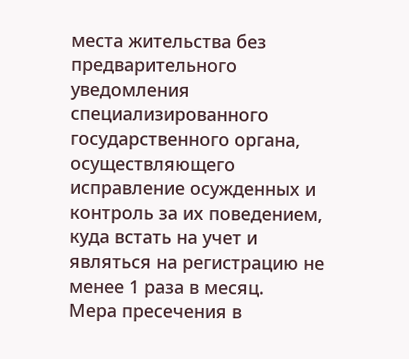места жительства без предварительного уведомления специализированного государственного органа, осуществляющего исправление осужденных и контроль за их поведением, куда встать на учет и являться на регистрацию не менее 1 раза в месяц.
Мера пресечения в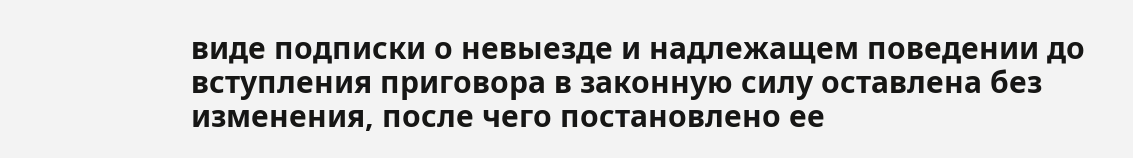виде подписки о невыезде и надлежащем поведении до вступления приговора в законную силу оставлена без изменения, после чего постановлено ее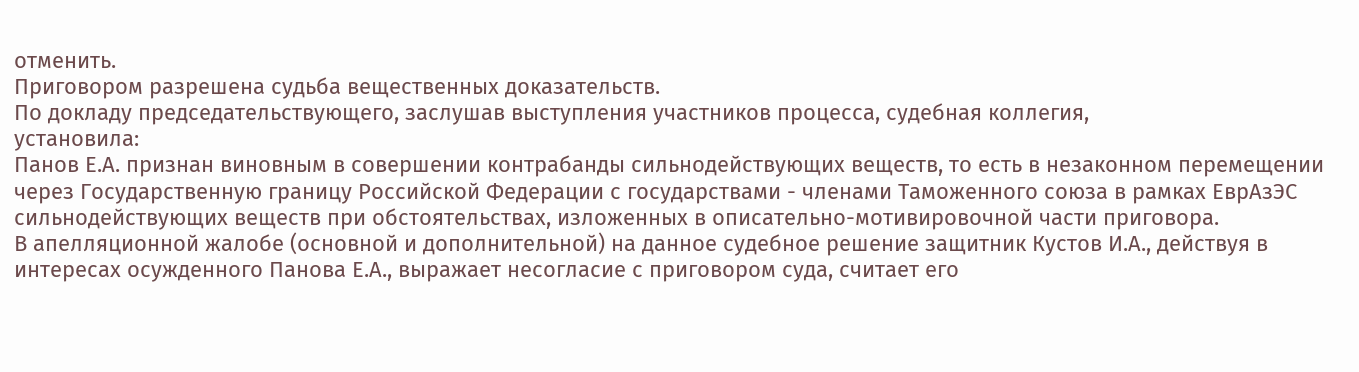отменить.
Приговором разрешена судьба вещественных доказательств.
По докладу председательствующего, заслушав выступления участников процесса, судебная коллегия,
установила:
Панов Е.А. признан виновным в совершении контрабанды сильнодействующих веществ, то есть в незаконном перемещении через Государственную границу Российской Федерации с государствами - членами Таможенного союза в рамках ЕврАзЭС сильнодействующих веществ при обстоятельствах, изложенных в описательно-мотивировочной части приговора.
В апелляционной жалобе (основной и дополнительной) на данное судебное решение защитник Кустов И.А., действуя в интересах осужденного Панова Е.А., выражает несогласие с приговором суда, считает его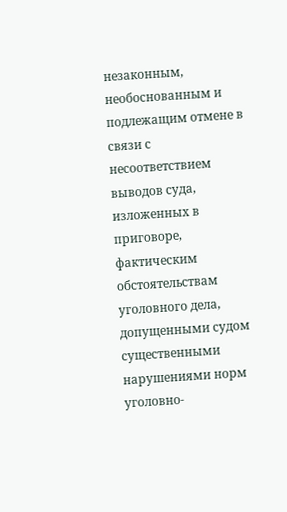незаконным, необоснованным и подлежащим отмене в связи с несоответствием выводов суда, изложенных в приговоре, фактическим обстоятельствам уголовного дела, допущенными судом существенными нарушениями норм уголовно-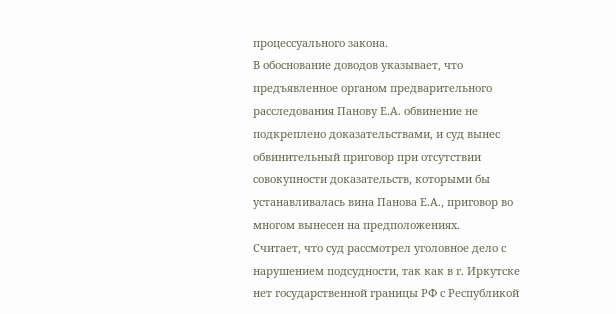процессуального закона.
В обоснование доводов указывает, что предъявленное органом предварительного расследования Панову Е.А. обвинение не подкреплено доказательствами, и суд вынес обвинительный приговор при отсутствии совокупности доказательств, которыми бы устанавливалась вина Панова Е.А., приговор во многом вынесен на предположениях.
Считает, что суд рассмотрел уголовное дело с нарушением подсудности, так как в г. Иркутске нет государственной границы РФ с Республикой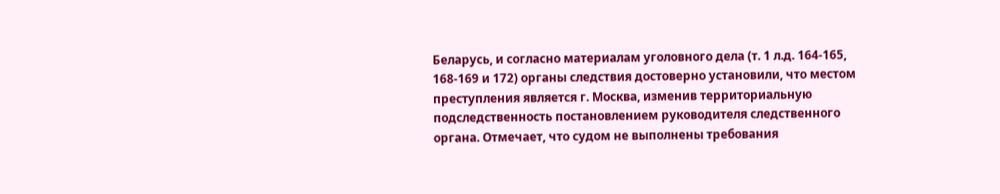Беларусь, и согласно материалам уголовного дела (т. 1 л.д. 164-165, 168-169 и 172) органы следствия достоверно установили, что местом преступления является г. Москва, изменив территориальную подследственность постановлением руководителя следственного органа. Отмечает, что судом не выполнены требования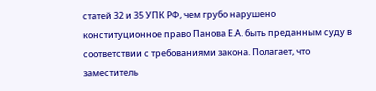статей 32 и 35 УПК РФ, чем грубо нарушено конституционное право Панова Е.А. быть преданным суду в соответствии с требованиями закона. Полагает, что заместитель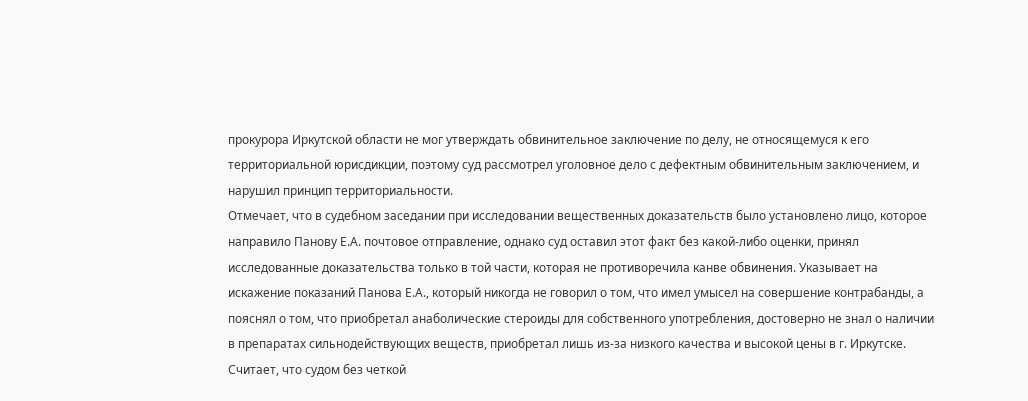прокурора Иркутской области не мог утверждать обвинительное заключение по делу, не относящемуся к его территориальной юрисдикции, поэтому суд рассмотрел уголовное дело с дефектным обвинительным заключением, и нарушил принцип территориальности.
Отмечает, что в судебном заседании при исследовании вещественных доказательств было установлено лицо, которое направило Панову Е.А. почтовое отправление, однако суд оставил этот факт без какой-либо оценки, принял исследованные доказательства только в той части, которая не противоречила канве обвинения. Указывает на искажение показаний Панова Е.А., который никогда не говорил о том, что имел умысел на совершение контрабанды, а пояснял о том, что приобретал анаболические стероиды для собственного употребления, достоверно не знал о наличии в препаратах сильнодействующих веществ, приобретал лишь из-за низкого качества и высокой цены в г. Иркутске.
Считает, что судом без четкой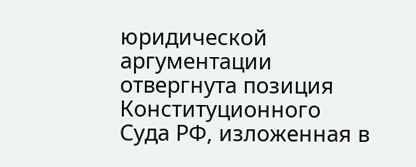юридической аргументации отвергнута позиция Конституционного Суда РФ, изложенная в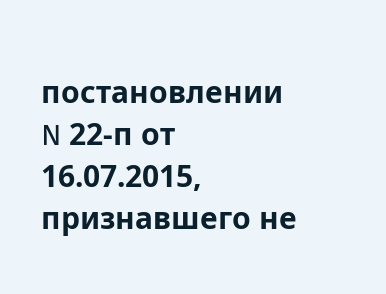постановлении N 22-п от 16.07.2015, признавшего не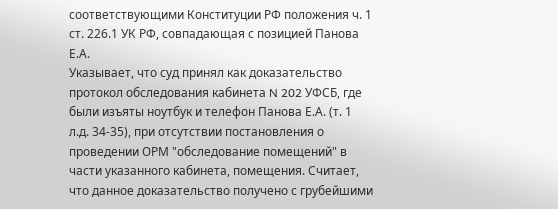соответствующими Конституции РФ положения ч. 1 ст. 226.1 УК РФ, совпадающая с позицией Панова Е.А.
Указывает, что суд принял как доказательство протокол обследования кабинета N 202 УФСБ, где были изъяты ноутбук и телефон Панова Е.А. (т. 1 л.д. 34-35), при отсутствии постановления о проведении ОРМ "обследование помещений" в части указанного кабинета, помещения. Считает, что данное доказательство получено с грубейшими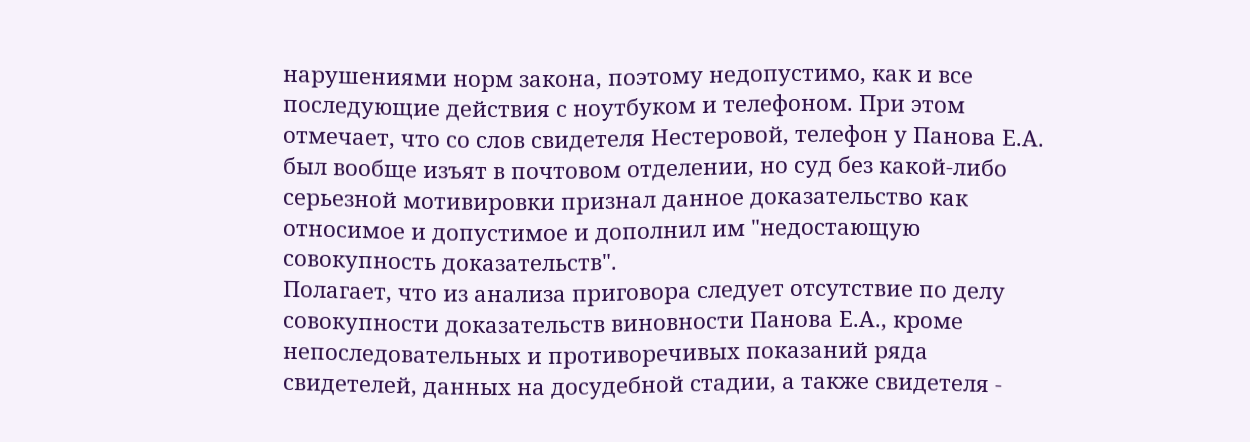нарушениями норм закона, поэтому недопустимо, как и все последующие действия с ноутбуком и телефоном. При этом отмечает, что со слов свидетеля Нестеровой, телефон у Панова Е.А. был вообще изъят в почтовом отделении, но суд без какой-либо серьезной мотивировки признал данное доказательство как относимое и допустимое и дополнил им "недостающую совокупность доказательств".
Полагает, что из анализа приговора следует отсутствие по делу совокупности доказательств виновности Панова Е.А., кроме непоследовательных и противоречивых показаний ряда свидетелей, данных на досудебной стадии, а также свидетеля -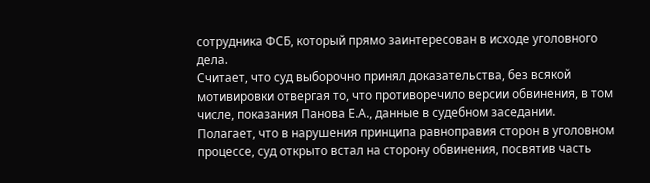сотрудника ФСБ, который прямо заинтересован в исходе уголовного дела.
Считает, что суд выборочно принял доказательства, без всякой мотивировки отвергая то, что противоречило версии обвинения, в том числе, показания Панова Е.А., данные в судебном заседании.
Полагает, что в нарушения принципа равноправия сторон в уголовном процессе, суд открыто встал на сторону обвинения, посвятив часть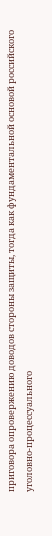приговора опровержению доводов стороны защиты, тогда как фундаментальной основой российского уголовно-процессуального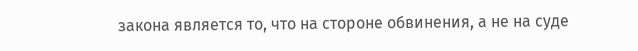закона является то, что на стороне обвинения, а не на суде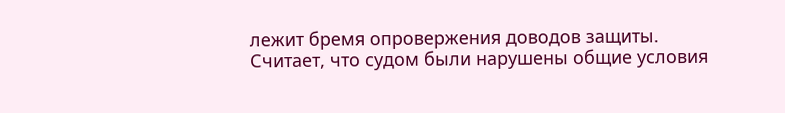лежит бремя опровержения доводов защиты.
Считает, что судом были нарушены общие условия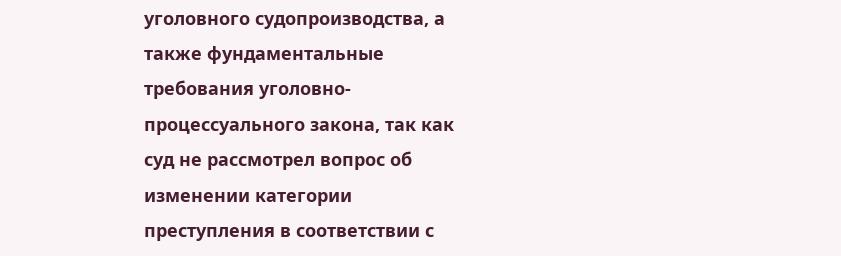уголовного судопроизводства, а также фундаментальные требования уголовно-процессуального закона, так как суд не рассмотрел вопрос об изменении категории преступления в соответствии с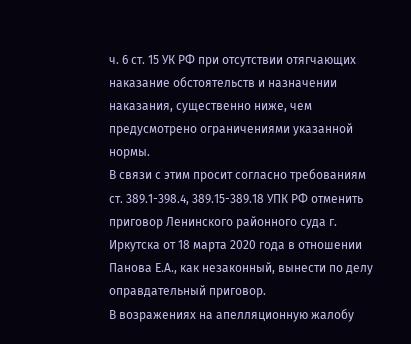ч. 6 ст. 15 УК РФ при отсутствии отягчающих наказание обстоятельств и назначении наказания, существенно ниже, чем предусмотрено ограничениями указанной нормы.
В связи с этим просит согласно требованиям ст. 389.1-398.4, 389.15-389.18 УПК РФ отменить приговор Ленинского районного суда г. Иркутска от 18 марта 2020 года в отношении Панова Е.А., как незаконный, вынести по делу оправдательный приговор.
В возражениях на апелляционную жалобу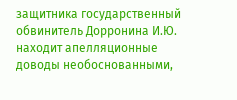защитника государственный обвинитель Дорронина И.Ю. находит апелляционные доводы необоснованными,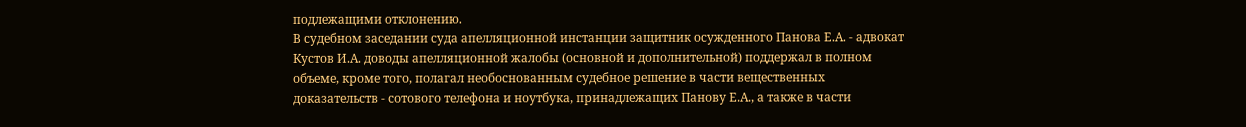подлежащими отклонению.
В судебном заседании суда апелляционной инстанции защитник осужденного Панова Е.А. - адвокат Кустов И.А. доводы апелляционной жалобы (основной и дополнительной) поддержал в полном объеме, кроме того, полагал необоснованным судебное решение в части вещественных доказательств - сотового телефона и ноутбука, принадлежащих Панову Е.А., а также в части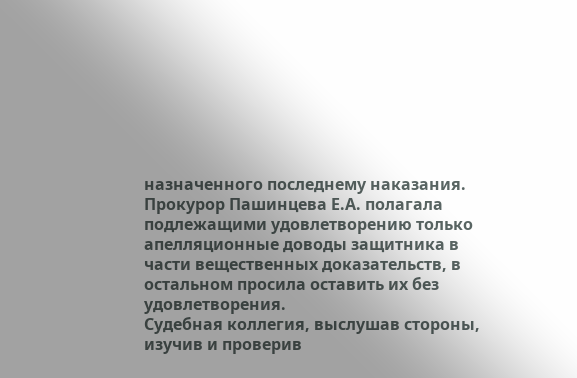назначенного последнему наказания.
Прокурор Пашинцева Е.А. полагала подлежащими удовлетворению только апелляционные доводы защитника в части вещественных доказательств, в остальном просила оставить их без удовлетворения.
Судебная коллегия, выслушав стороны, изучив и проверив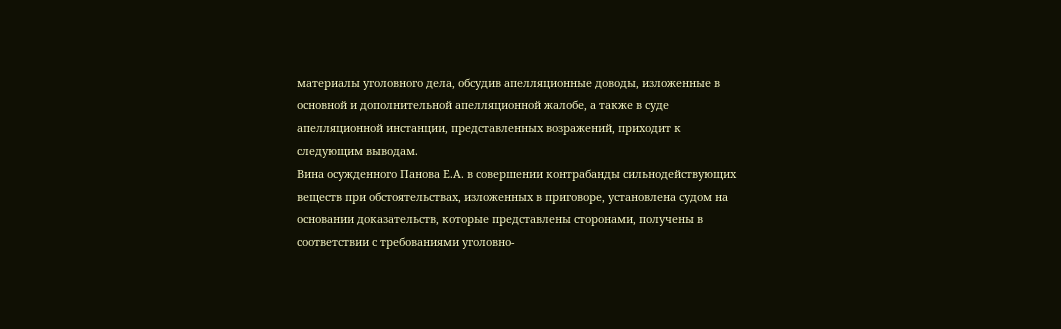материалы уголовного дела, обсудив апелляционные доводы, изложенные в основной и дополнительной апелляционной жалобе, а также в суде апелляционной инстанции, представленных возражений, приходит к следующим выводам.
Вина осужденного Панова Е.А. в совершении контрабанды сильнодействующих веществ при обстоятельствах, изложенных в приговоре, установлена судом на основании доказательств, которые представлены сторонами, получены в соответствии с требованиями уголовно-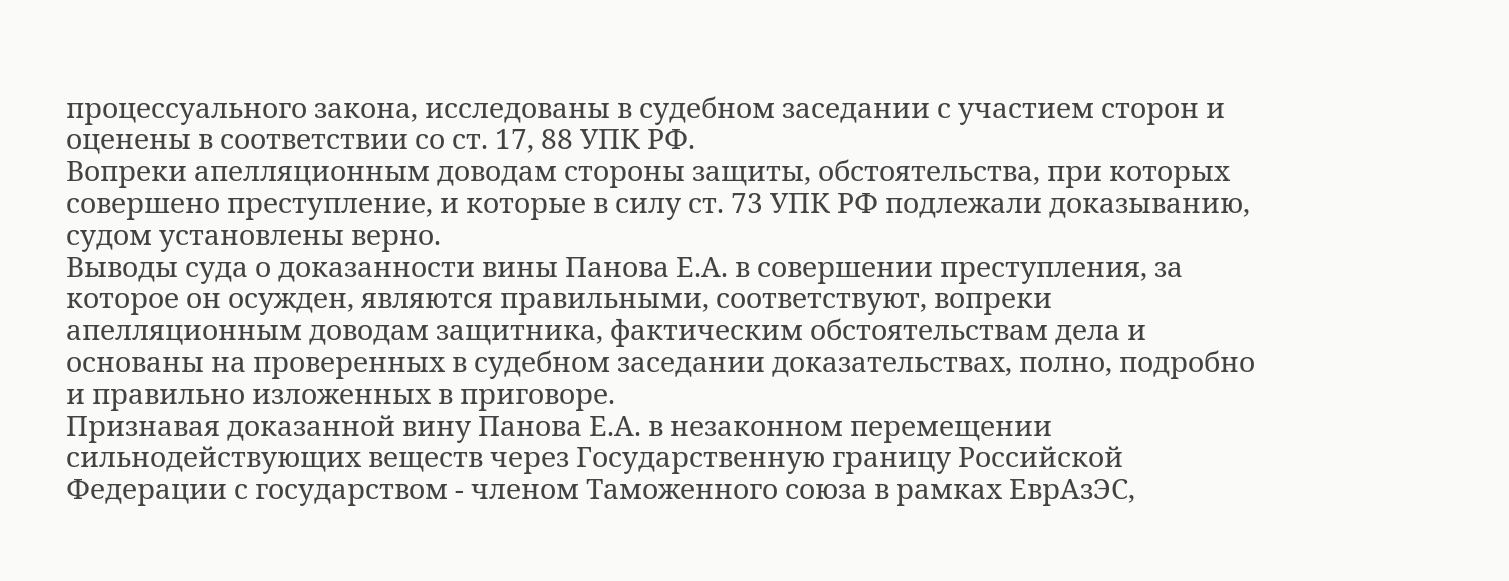процессуального закона, исследованы в судебном заседании с участием сторон и оценены в соответствии со ст. 17, 88 УПК РФ.
Вопреки апелляционным доводам стороны защиты, обстоятельства, при которых совершено преступление, и которые в силу ст. 73 УПК РФ подлежали доказыванию, судом установлены верно.
Выводы суда о доказанности вины Панова Е.А. в совершении преступления, за которое он осужден, являются правильными, соответствуют, вопреки апелляционным доводам защитника, фактическим обстоятельствам дела и основаны на проверенных в судебном заседании доказательствах, полно, подробно и правильно изложенных в приговоре.
Признавая доказанной вину Панова Е.А. в незаконном перемещении сильнодействующих веществ через Государственную границу Российской Федерации с государством - членом Таможенного союза в рамках ЕврАзЭС,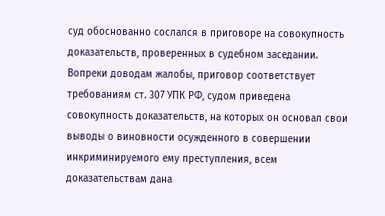суд обоснованно сослался в приговоре на совокупность доказательств, проверенных в судебном заседании.
Вопреки доводам жалобы, приговор соответствует требованиям ст. 307 УПК РФ, судом приведена совокупность доказательств, на которых он основал свои выводы о виновности осужденного в совершении инкриминируемого ему преступления, всем доказательствам дана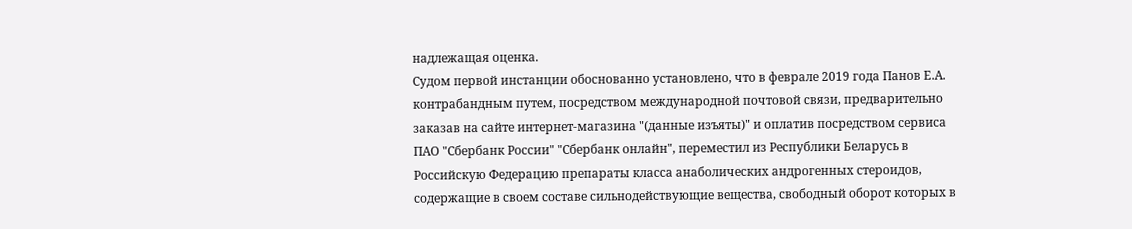надлежащая оценка.
Судом первой инстанции обоснованно установлено, что в феврале 2019 года Панов Е.А. контрабандным путем, посредством международной почтовой связи, предварительно заказав на сайте интернет-магазина "(данные изъяты)" и оплатив посредством сервиса ПАО "Сбербанк России" "Сбербанк онлайн", переместил из Республики Беларусь в Российскую Федерацию препараты класса анаболических андрогенных стероидов, содержащие в своем составе сильнодействующие вещества, свободный оборот которых в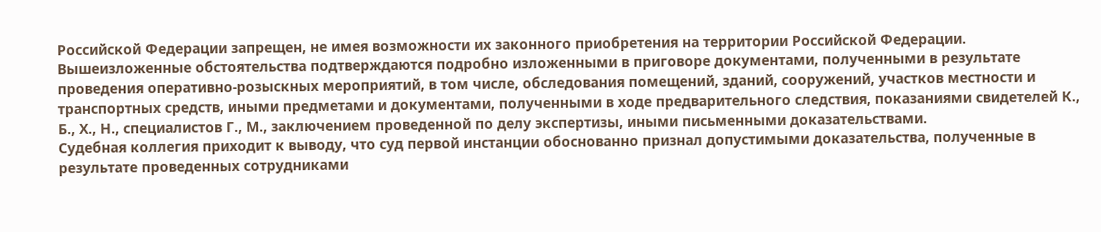Российской Федерации запрещен, не имея возможности их законного приобретения на территории Российской Федерации.
Вышеизложенные обстоятельства подтверждаются подробно изложенными в приговоре документами, полученными в результате проведения оперативно-розыскных мероприятий, в том числе, обследования помещений, зданий, сооружений, участков местности и транспортных средств, иными предметами и документами, полученными в ходе предварительного следствия, показаниями свидетелей К., Б., Х., Н., специалистов Г., М., заключением проведенной по делу экспертизы, иными письменными доказательствами.
Судебная коллегия приходит к выводу, что суд первой инстанции обоснованно признал допустимыми доказательства, полученные в результате проведенных сотрудниками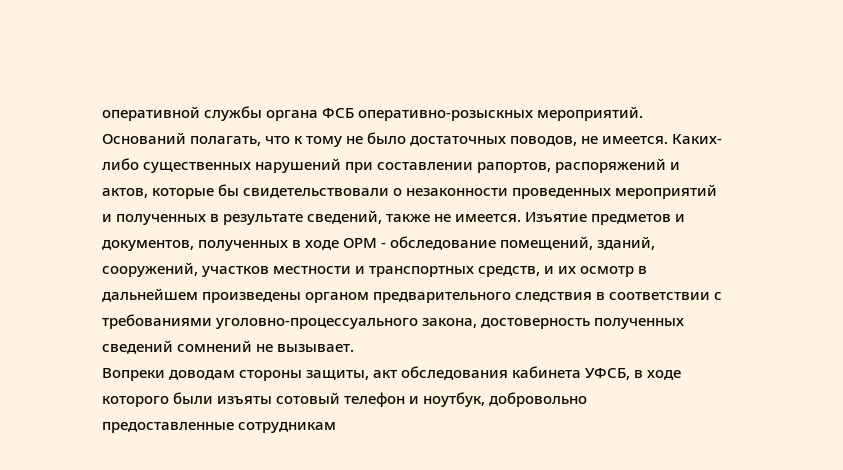оперативной службы органа ФСБ оперативно-розыскных мероприятий. Оснований полагать, что к тому не было достаточных поводов, не имеется. Каких-либо существенных нарушений при составлении рапортов, распоряжений и актов, которые бы свидетельствовали о незаконности проведенных мероприятий и полученных в результате сведений, также не имеется. Изъятие предметов и документов, полученных в ходе ОРМ - обследование помещений, зданий, сооружений, участков местности и транспортных средств, и их осмотр в дальнейшем произведены органом предварительного следствия в соответствии с требованиями уголовно-процессуального закона, достоверность полученных сведений сомнений не вызывает.
Вопреки доводам стороны защиты, акт обследования кабинета УФСБ, в ходе которого были изъяты сотовый телефон и ноутбук, добровольно предоставленные сотрудникам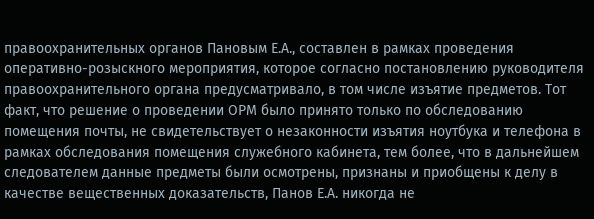правоохранительных органов Пановым Е.А., составлен в рамках проведения оперативно-розыскного мероприятия, которое согласно постановлению руководителя правоохранительного органа предусматривало, в том числе изъятие предметов. Тот факт, что решение о проведении ОРМ было принято только по обследованию помещения почты, не свидетельствует о незаконности изъятия ноутбука и телефона в рамках обследования помещения служебного кабинета, тем более, что в дальнейшем следователем данные предметы были осмотрены, признаны и приобщены к делу в качестве вещественных доказательств, Панов Е.А. никогда не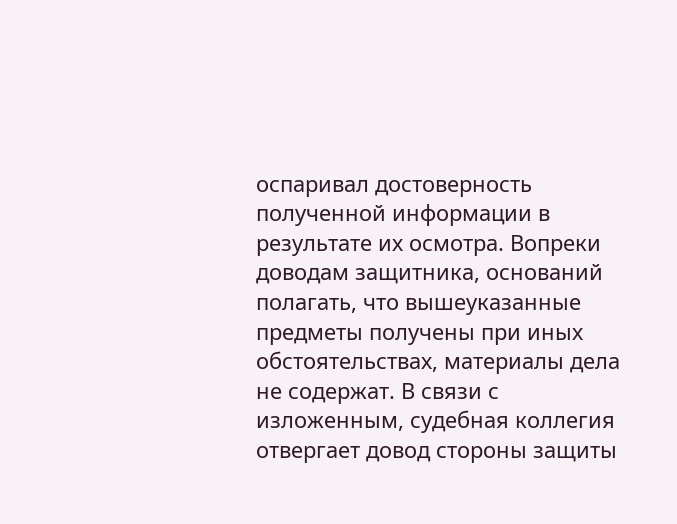оспаривал достоверность полученной информации в результате их осмотра. Вопреки доводам защитника, оснований полагать, что вышеуказанные предметы получены при иных обстоятельствах, материалы дела не содержат. В связи с изложенным, судебная коллегия отвергает довод стороны защиты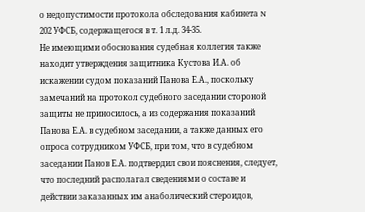о недопустимости протокола обследования кабинета N 202 УФСБ, содержащегося в т. 1 л.д. 34-35.
Не имеющими обоснования судебная коллегия также находит утверждения защитника Кустова И.А. об искажении судом показаний Панова Е.А., поскольку замечаний на протокол судебного заседании стороной защиты не приносилось, а из содержания показаний Панова Е.А. в судебном заседании, а также данных его опроса сотрудником УФСБ, при том, что в судебном заседании Панов Е.А. подтвердил свои пояснения, следует, что последний располагал сведениями о составе и действии заказанных им анаболический стероидов,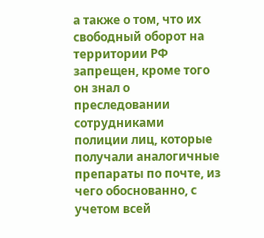а также о том, что их свободный оборот на территории РФ запрещен, кроме того он знал о преследовании сотрудниками полиции лиц, которые получали аналогичные препараты по почте, из чего обоснованно, с учетом всей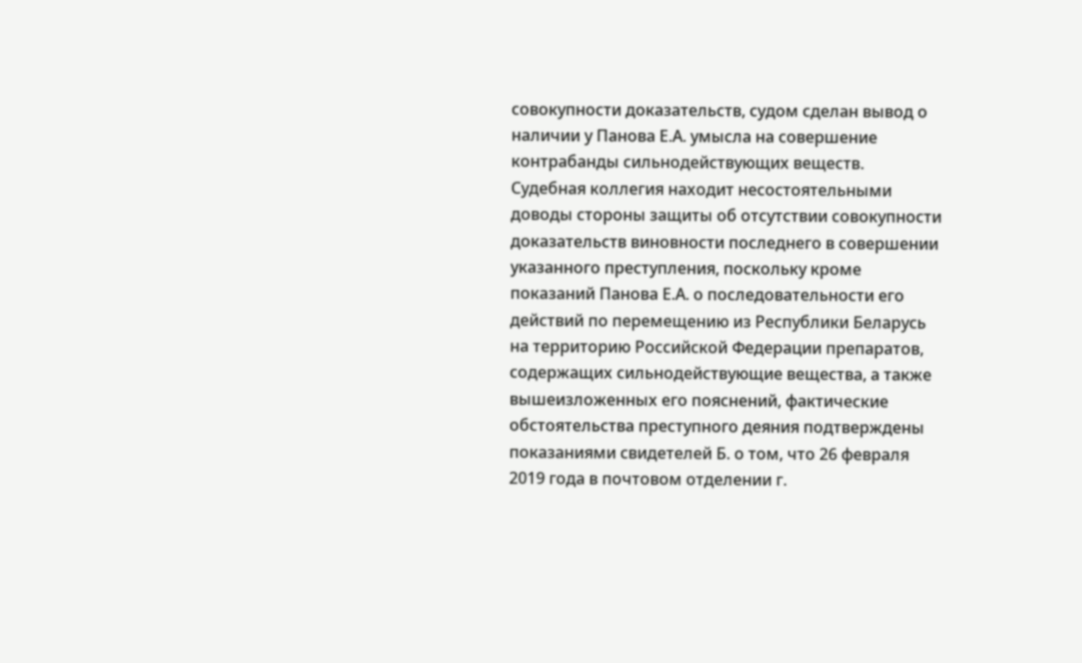совокупности доказательств, судом сделан вывод о наличии у Панова Е.А. умысла на совершение контрабанды сильнодействующих веществ.
Судебная коллегия находит несостоятельными доводы стороны защиты об отсутствии совокупности доказательств виновности последнего в совершении указанного преступления, поскольку кроме показаний Панова Е.А. о последовательности его действий по перемещению из Республики Беларусь на территорию Российской Федерации препаратов, содержащих сильнодействующие вещества, а также вышеизложенных его пояснений, фактические обстоятельства преступного деяния подтверждены показаниями свидетелей Б. о том, что 26 февраля 2019 года в почтовом отделении г.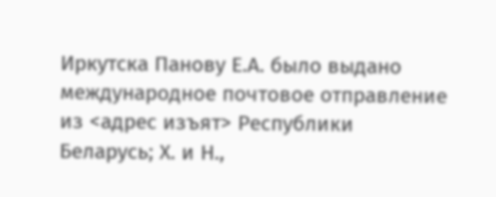Иркутска Панову Е.А. было выдано международное почтовое отправление из <адрес изъят> Республики Беларусь; Х. и Н.,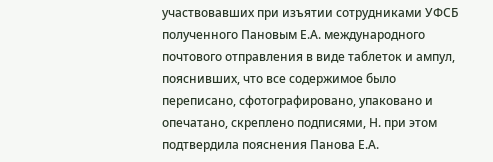участвовавших при изъятии сотрудниками УФСБ полученного Пановым Е.А. международного почтового отправления в виде таблеток и ампул, пояснивших, что все содержимое было переписано, сфотографировано, упаковано и опечатано, скреплено подписями, Н. при этом подтвердила пояснения Панова Е.А.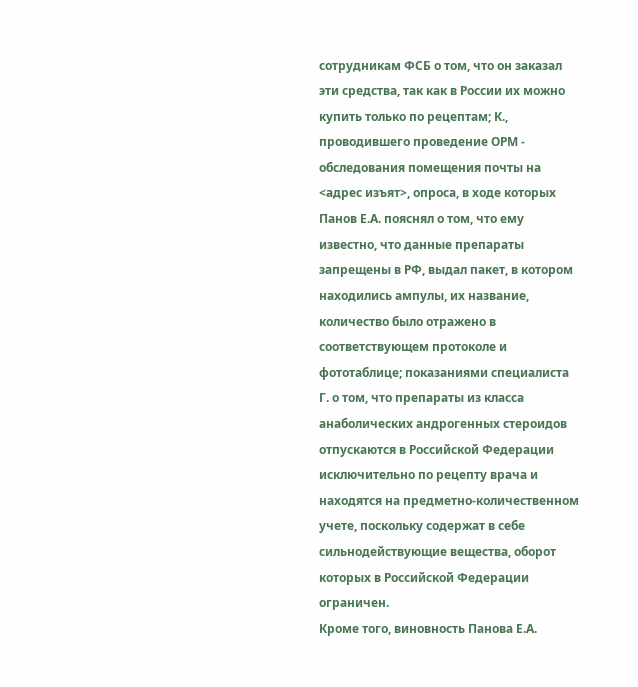сотрудникам ФСБ о том, что он заказал эти средства, так как в России их можно купить только по рецептам; К., проводившего проведение ОРМ - обследования помещения почты на <адрес изъят>, опроса, в ходе которых Панов Е.А. пояснял о том, что ему известно, что данные препараты запрещены в РФ, выдал пакет, в котором находились ампулы, их название, количество было отражено в соответствующем протоколе и фототаблице; показаниями специалиста Г. о том, что препараты из класса анаболических андрогенных стероидов отпускаются в Российской Федерации исключительно по рецепту врача и находятся на предметно-количественном учете, поскольку содержат в себе сильнодействующие вещества, оборот которых в Российской Федерации ограничен.
Кроме того, виновность Панова Е.А.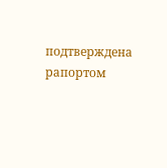подтверждена рапортом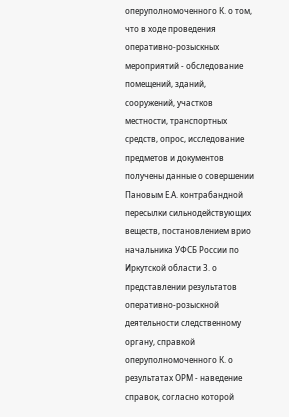оперуполномоченного К. о том, что в ходе проведения оперативно-розыскных мероприятий - обследование помещений, зданий, сооружений, участков местности, транспортных средств, опрос, исследование предметов и документов получены данные о совершении Пановым Е.А. контрабандной пересылки сильнодействующих веществ, постановлением врио начальника УФСБ России по Иркутской области З. о представлении результатов оперативно-розыскной деятельности следственному органу, справкой оперуполномоченного К. о результатах ОРМ - наведение справок, согласно которой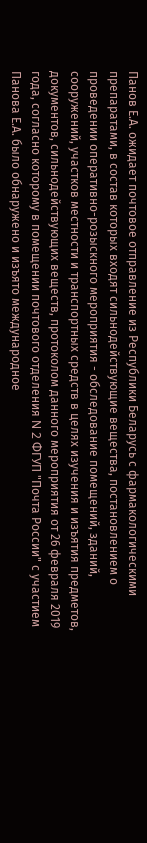Панов Е.А. ожидает почтовое отправление из Республики Беларусь с фармакологическими препаратами, в состав которых входят сильнодействующие вещества, постановлением о проведении оперативно-розыскного мероприятия - обследование помещений, зданий, сооружений, участков местности и транспортных средств в целях изучения и изъятия предметов, документов, сильнодействующих веществ, протоколом данного мероприятия от 26 февраля 2019 года, согласно которому в помещении почтового отделения N 2 ФГУП "Почта России" с участием Панова Е.А. было обнаружено и изъято международное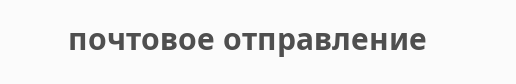почтовое отправление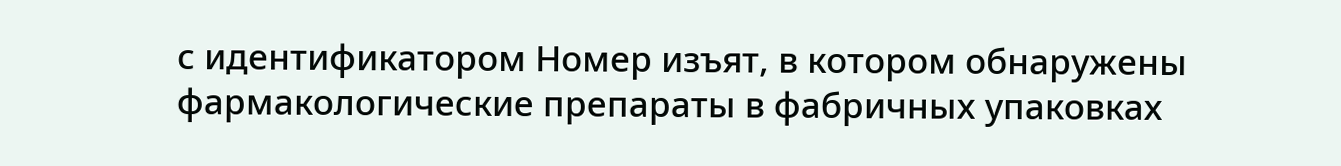с идентификатором Номер изъят, в котором обнаружены фармакологические препараты в фабричных упаковках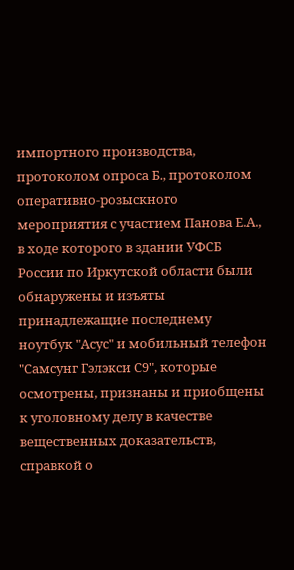импортного производства, протоколом опроса Б., протоколом оперативно-розыскного мероприятия с участием Панова Е.А., в ходе которого в здании УФСБ России по Иркутской области были обнаружены и изъяты принадлежащие последнему ноутбук "Асус" и мобильный телефон "Самсунг Гэлэкси С9", которые осмотрены, признаны и приобщены к уголовному делу в качестве вещественных доказательств, справкой о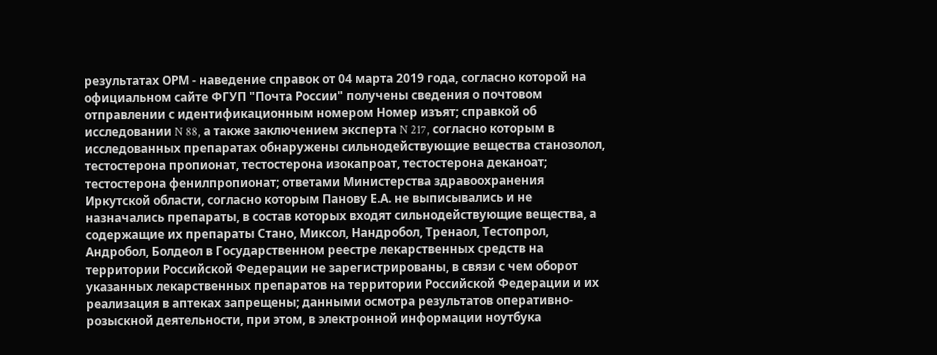результатах ОРМ - наведение справок от 04 марта 2019 года, согласно которой на официальном сайте ФГУП "Почта России" получены сведения о почтовом отправлении с идентификационным номером Номер изъят; справкой об исследовании N 88, а также заключением эксперта N 217, согласно которым в исследованных препаратах обнаружены сильнодействующие вещества станозолол, тестостерона пропионат, тестостерона изокапроат, тестостерона деканоат; тестостерона фенилпропионат; ответами Министерства здравоохранения Иркутской области, согласно которым Панову Е.А. не выписывались и не назначались препараты, в состав которых входят сильнодействующие вещества, а содержащие их препараты Стано, Миксол, Нандробол, Тренаол, Тестопрол, Андробол, Болдеол в Государственном реестре лекарственных средств на территории Российской Федерации не зарегистрированы, в связи с чем оборот указанных лекарственных препаратов на территории Российской Федерации и их реализация в аптеках запрещены; данными осмотра результатов оперативно-розыскной деятельности, при этом, в электронной информации ноутбука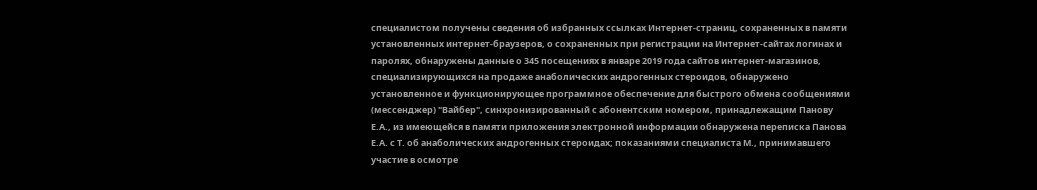специалистом получены сведения об избранных ссылках Интернет-страниц, сохраненных в памяти установленных интернет-браузеров, о сохраненных при регистрации на Интернет-сайтах логинах и паролях, обнаружены данные о 345 посещениях в январе 2019 года сайтов интернет-магазинов, специализирующихся на продаже анаболических андрогенных стероидов, обнаружено установленное и функционирующее программное обеспечение для быстрого обмена сообщениями (мессенджер) "Вайбер", синхронизированный с абонентским номером, принадлежащим Панову Е.А., из имеющейся в памяти приложения электронной информации обнаружена переписка Панова Е.А. с Т. об анаболических андрогенных стероидах; показаниями специалиста М., принимавшего участие в осмотре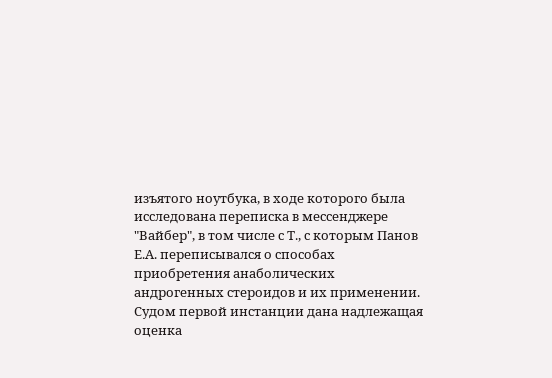изъятого ноутбука, в ходе которого была исследована переписка в мессенджере "Вайбер", в том числе с Т., с которым Панов Е.А. переписывался о способах приобретения анаболических андрогенных стероидов и их применении.
Судом первой инстанции дана надлежащая оценка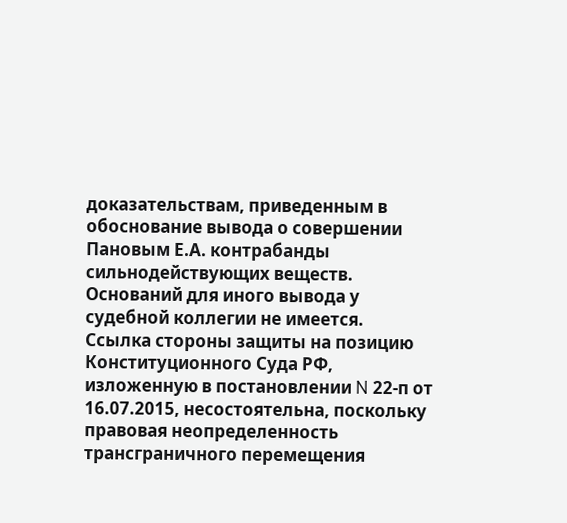доказательствам, приведенным в обоснование вывода о совершении Пановым Е.А. контрабанды сильнодействующих веществ. Оснований для иного вывода у судебной коллегии не имеется.
Ссылка стороны защиты на позицию Конституционного Суда РФ, изложенную в постановлении N 22-п от 16.07.2015, несостоятельна, поскольку правовая неопределенность трансграничного перемещения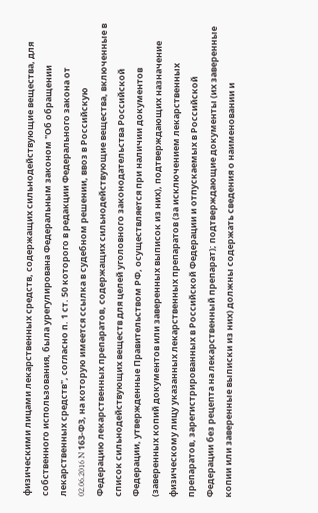физическими лицами лекарственных средств, содержащих сильнодействующие вещества, для собственного использования, была урегулирована Федеральным законом "Об обращении лекарственных средств", согласно п. 1 ст. 50 которого в редакции Федерального закона от 02.06.2016 N 163-ФЗ, на которую имеется ссылка в судебном решении, ввоз в Российскую Федерацию лекарственных препаратов, содержащих сильнодействующие вещества, включенные в список сильнодействующих веществ для целей уголовного законодательства Российской Федерации, утвержденные Правительством РФ, осуществляется при наличии документов (заверенных копий документов или заверенных выписок из них), подтверждающих назначение физическому лицу указанных лекарственных препаратов (за исключением лекарственных препаратов, зарегистрированных в Российской Федерации и отпускаемых в Российской Федерации без рецепта на лекарственный препарат); подтверждающие документы (их заверенные копии или заверенные выписки из них) должны содержать сведения о наименовании и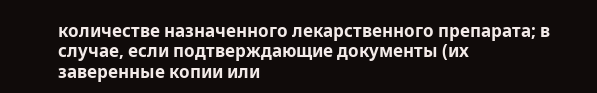количестве назначенного лекарственного препарата; в случае, если подтверждающие документы (их заверенные копии или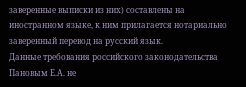заверенные выписки из них) составлены на иностранном языке, к ним прилагается нотариально заверенный перевод на русский язык.
Данные требования российского законодательства Пановым Е.А. не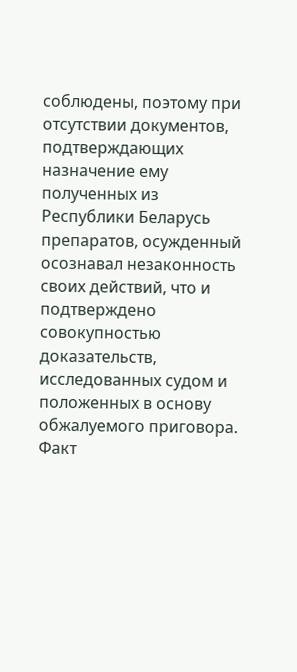соблюдены, поэтому при отсутствии документов, подтверждающих назначение ему полученных из Республики Беларусь препаратов, осужденный осознавал незаконность своих действий, что и подтверждено совокупностью доказательств, исследованных судом и положенных в основу обжалуемого приговора.
Факт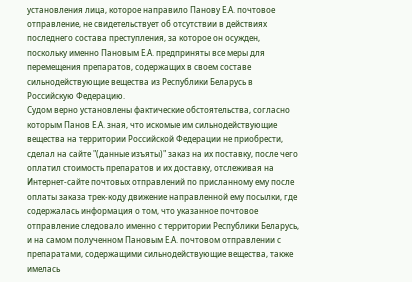установления лица, которое направило Панову Е.А. почтовое отправление, не свидетельствует об отсутствии в действиях последнего состава преступления, за которое он осужден, поскольку именно Пановым Е.А. предприняты все меры для перемещения препаратов, содержащих в своем составе сильнодействующие вещества из Республики Беларусь в Российскую Федерацию.
Судом верно установлены фактические обстоятельства, согласно которым Панов Е.А. зная, что искомые им сильнодействующие вещества на территории Российской Федерации не приобрести, сделал на сайте "(данные изъяты)" заказ на их поставку, после чего оплатил стоимость препаратов и их доставку, отслеживая на Интернет-сайте почтовых отправлений по присланному ему после оплаты заказа трек-коду движение направленной ему посылки, где содержалась информация о том, что указанное почтовое отправление следовало именно с территории Республики Беларусь, и на самом полученном Пановым Е.А. почтовом отправлении с препаратами, содержащими сильнодействующие вещества, также имелась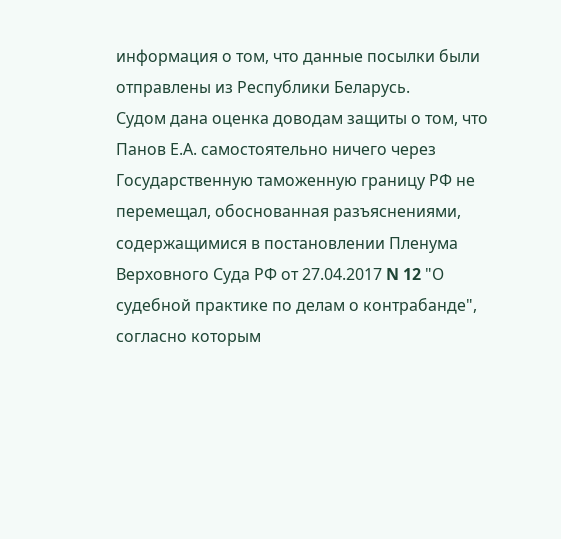информация о том, что данные посылки были отправлены из Республики Беларусь.
Судом дана оценка доводам защиты о том, что Панов Е.А. самостоятельно ничего через Государственную таможенную границу РФ не перемещал, обоснованная разъяснениями, содержащимися в постановлении Пленума Верховного Суда РФ от 27.04.2017 N 12 "О судебной практике по делам о контрабанде", согласно которым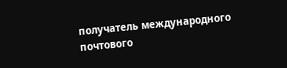получатель международного почтового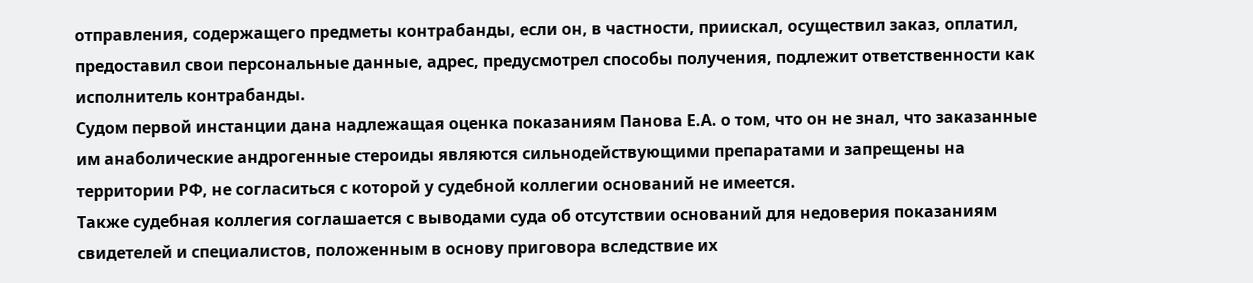отправления, содержащего предметы контрабанды, если он, в частности, приискал, осуществил заказ, оплатил, предоставил свои персональные данные, адрес, предусмотрел способы получения, подлежит ответственности как исполнитель контрабанды.
Судом первой инстанции дана надлежащая оценка показаниям Панова Е.А. о том, что он не знал, что заказанные им анаболические андрогенные стероиды являются сильнодействующими препаратами и запрещены на территории РФ, не согласиться с которой у судебной коллегии оснований не имеется.
Также судебная коллегия соглашается с выводами суда об отсутствии оснований для недоверия показаниям свидетелей и специалистов, положенным в основу приговора вследствие их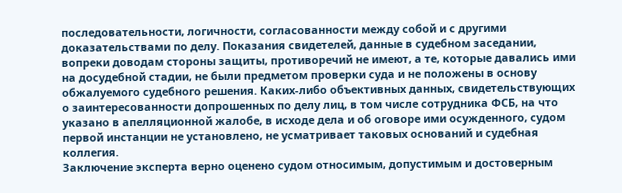последовательности, логичности, согласованности между собой и с другими доказательствами по делу. Показания свидетелей, данные в судебном заседании, вопреки доводам стороны защиты, противоречий не имеют, а те, которые давались ими на досудебной стадии, не были предметом проверки суда и не положены в основу обжалуемого судебного решения. Каких-либо объективных данных, свидетельствующих о заинтересованности допрошенных по делу лиц, в том числе сотрудника ФСБ, на что указано в апелляционной жалобе, в исходе дела и об оговоре ими осужденного, судом первой инстанции не установлено, не усматривает таковых оснований и судебная коллегия.
Заключение эксперта верно оценено судом относимым, допустимым и достоверным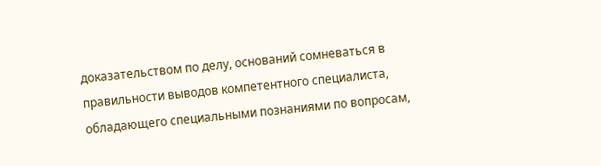доказательством по делу, оснований сомневаться в правильности выводов компетентного специалиста, обладающего специальными познаниями по вопросам,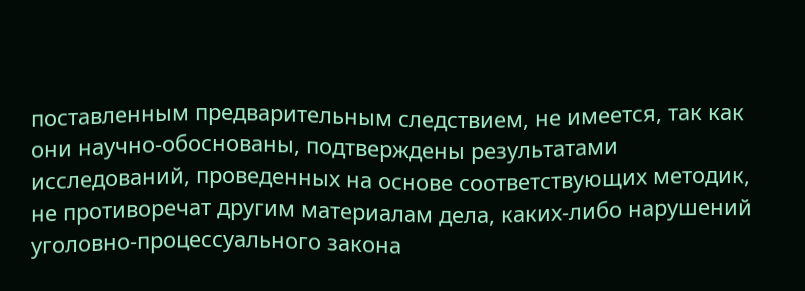поставленным предварительным следствием, не имеется, так как они научно-обоснованы, подтверждены результатами исследований, проведенных на основе соответствующих методик, не противоречат другим материалам дела, каких-либо нарушений уголовно-процессуального закона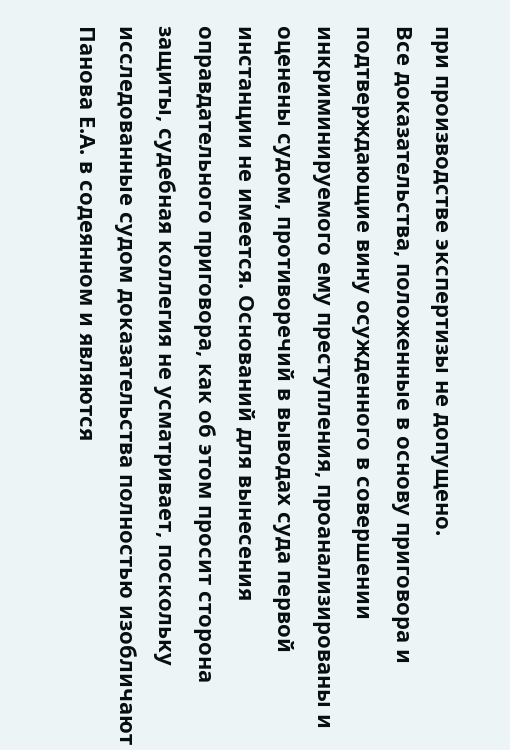при производстве экспертизы не допущено.
Все доказательства, положенные в основу приговора и подтверждающие вину осужденного в совершении инкриминируемого ему преступления, проанализированы и оценены судом, противоречий в выводах суда первой инстанции не имеется. Оснований для вынесения оправдательного приговора, как об этом просит сторона защиты, судебная коллегия не усматривает, поскольку исследованные судом доказательства полностью изобличают Панова Е.А. в содеянном и являются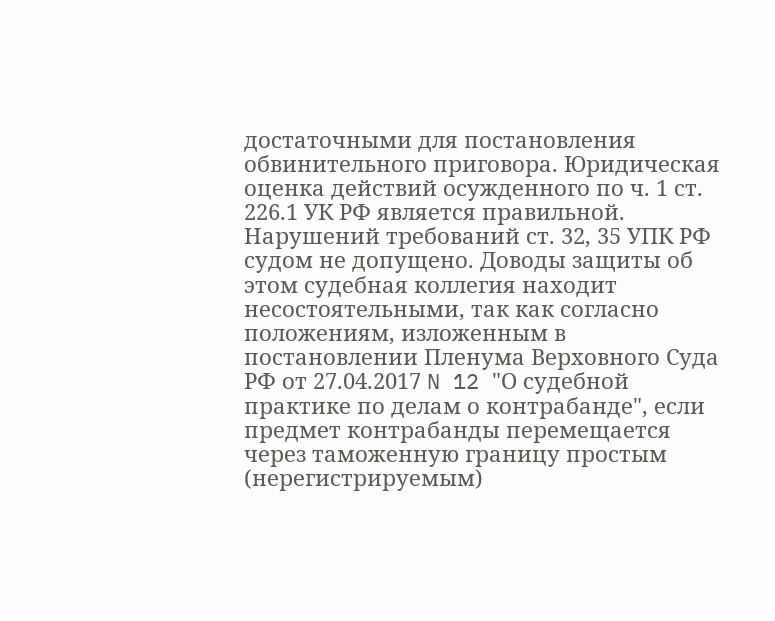достаточными для постановления обвинительного приговора. Юридическая оценка действий осужденного по ч. 1 ст. 226.1 УК РФ является правильной.
Нарушений требований ст. 32, 35 УПК РФ судом не допущено. Доводы защиты об этом судебная коллегия находит несостоятельными, так как согласно положениям, изложенным в постановлении Пленума Верховного Суда РФ от 27.04.2017 N 12 "О судебной практике по делам о контрабанде", если предмет контрабанды перемещается через таможенную границу простым (нерегистрируемым)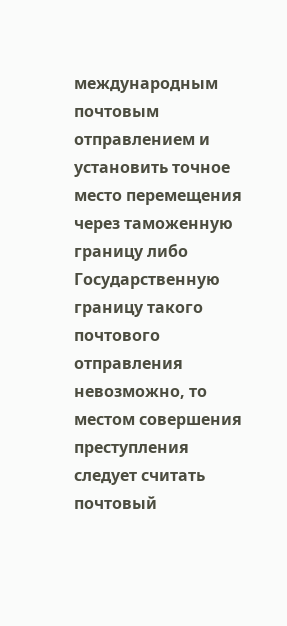международным почтовым отправлением и установить точное место перемещения через таможенную границу либо Государственную границу такого почтового отправления невозможно, то местом совершения преступления следует считать почтовый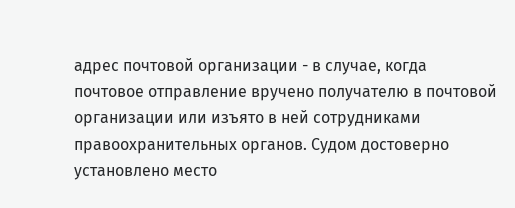адрес почтовой организации - в случае, когда почтовое отправление вручено получателю в почтовой организации или изъято в ней сотрудниками правоохранительных органов. Судом достоверно установлено место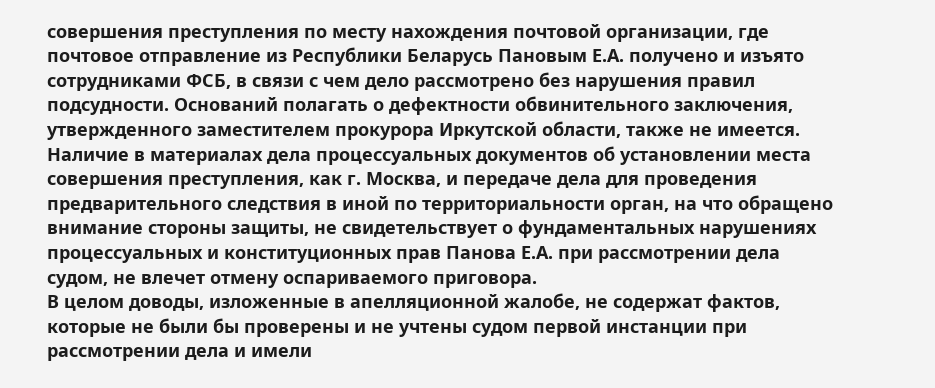совершения преступления по месту нахождения почтовой организации, где почтовое отправление из Республики Беларусь Пановым Е.А. получено и изъято сотрудниками ФСБ, в связи с чем дело рассмотрено без нарушения правил подсудности. Оснований полагать о дефектности обвинительного заключения, утвержденного заместителем прокурора Иркутской области, также не имеется. Наличие в материалах дела процессуальных документов об установлении места совершения преступления, как г. Москва, и передаче дела для проведения предварительного следствия в иной по территориальности орган, на что обращено внимание стороны защиты, не свидетельствует о фундаментальных нарушениях процессуальных и конституционных прав Панова Е.А. при рассмотрении дела судом, не влечет отмену оспариваемого приговора.
В целом доводы, изложенные в апелляционной жалобе, не содержат фактов, которые не были бы проверены и не учтены судом первой инстанции при рассмотрении дела и имели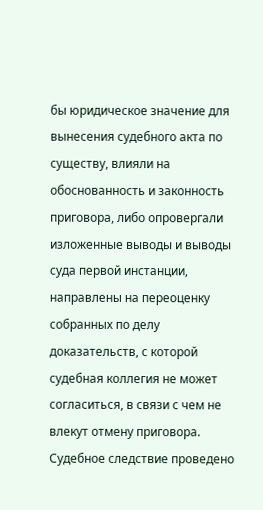бы юридическое значение для вынесения судебного акта по существу, влияли на обоснованность и законность приговора, либо опровергали изложенные выводы и выводы суда первой инстанции, направлены на переоценку собранных по делу доказательств, с которой судебная коллегия не может согласиться, в связи с чем не влекут отмену приговора.
Судебное следствие проведено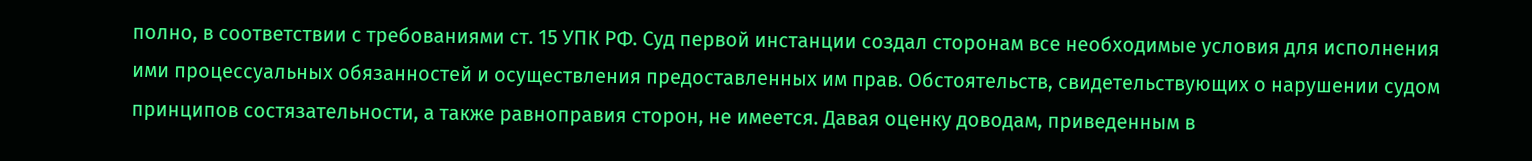полно, в соответствии с требованиями ст. 15 УПК РФ. Суд первой инстанции создал сторонам все необходимые условия для исполнения ими процессуальных обязанностей и осуществления предоставленных им прав. Обстоятельств, свидетельствующих о нарушении судом принципов состязательности, а также равноправия сторон, не имеется. Давая оценку доводам, приведенным в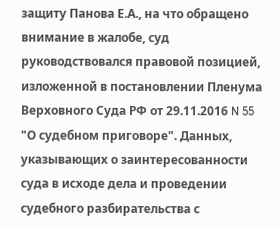защиту Панова Е.А., на что обращено внимание в жалобе, суд руководствовался правовой позицией, изложенной в постановлении Пленума Верховного Суда РФ от 29.11.2016 N 55 "О судебном приговоре". Данных, указывающих о заинтересованности суда в исходе дела и проведении судебного разбирательства с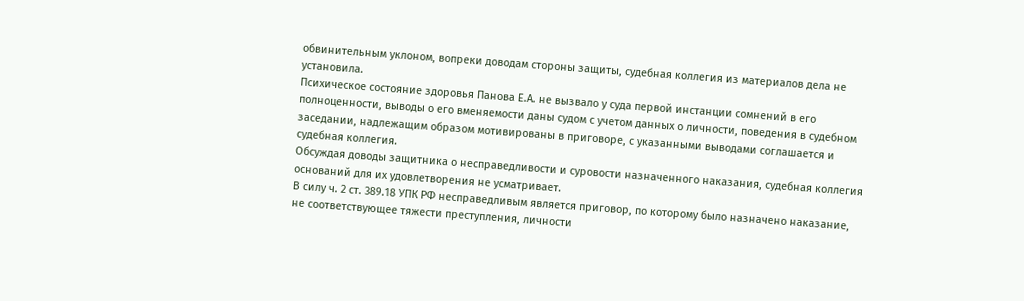обвинительным уклоном, вопреки доводам стороны защиты, судебная коллегия из материалов дела не установила.
Психическое состояние здоровья Панова Е.А. не вызвало у суда первой инстанции сомнений в его полноценности, выводы о его вменяемости даны судом с учетом данных о личности, поведения в судебном заседании, надлежащим образом мотивированы в приговоре, с указанными выводами соглашается и судебная коллегия.
Обсуждая доводы защитника о несправедливости и суровости назначенного наказания, судебная коллегия оснований для их удовлетворения не усматривает.
В силу ч. 2 ст. 389.18 УПК РФ несправедливым является приговор, по которому было назначено наказание, не соответствующее тяжести преступления, личности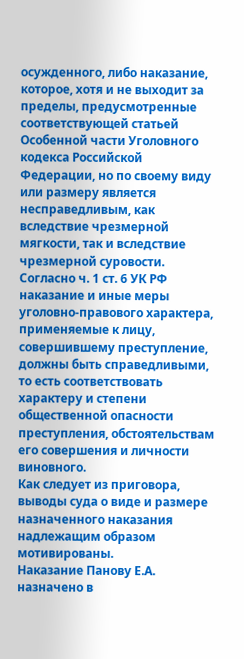осужденного, либо наказание, которое, хотя и не выходит за пределы, предусмотренные соответствующей статьей Особенной части Уголовного кодекса Российской Федерации, но по своему виду или размеру является несправедливым, как вследствие чрезмерной мягкости, так и вследствие чрезмерной суровости.
Согласно ч. 1 ст. 6 УК РФ наказание и иные меры уголовно-правового характера, применяемые к лицу, совершившему преступление, должны быть справедливыми, то есть соответствовать характеру и степени общественной опасности преступления, обстоятельствам его совершения и личности виновного.
Как следует из приговора, выводы суда о виде и размере назначенного наказания надлежащим образом мотивированы.
Наказание Панову Е.А. назначено в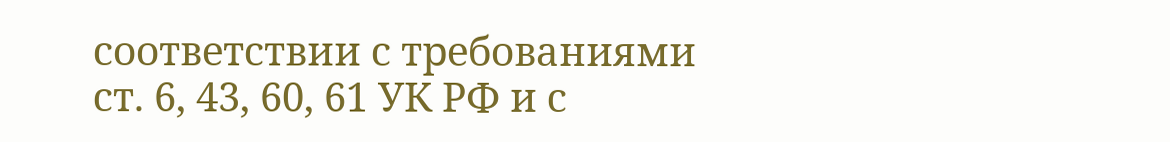соответствии с требованиями ст. 6, 43, 60, 61 УК РФ и с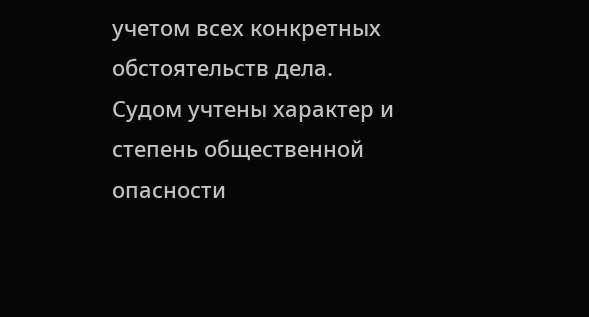учетом всех конкретных обстоятельств дела.
Судом учтены характер и степень общественной опасности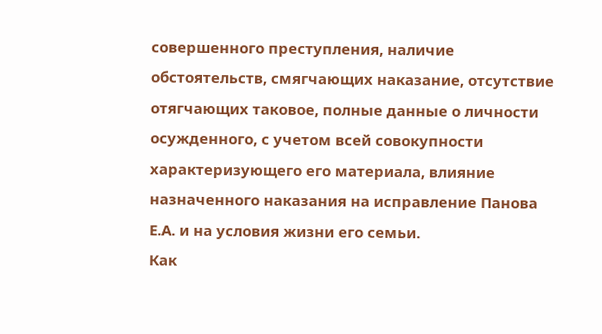совершенного преступления, наличие обстоятельств, смягчающих наказание, отсутствие отягчающих таковое, полные данные о личности осужденного, с учетом всей совокупности характеризующего его материала, влияние назначенного наказания на исправление Панова Е.А. и на условия жизни его семьи.
Как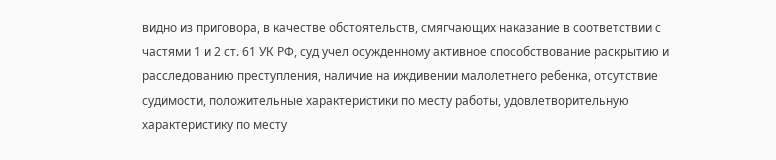видно из приговора, в качестве обстоятельств, смягчающих наказание в соответствии с частями 1 и 2 ст. 61 УК РФ, суд учел осужденному активное способствование раскрытию и расследованию преступления, наличие на иждивении малолетнего ребенка, отсутствие судимости, положительные характеристики по месту работы, удовлетворительную характеристику по месту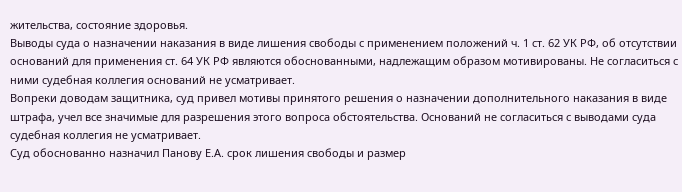жительства, состояние здоровья.
Выводы суда о назначении наказания в виде лишения свободы с применением положений ч. 1 ст. 62 УК РФ, об отсутствии оснований для применения ст. 64 УК РФ являются обоснованными, надлежащим образом мотивированы. Не согласиться с ними судебная коллегия оснований не усматривает.
Вопреки доводам защитника, суд привел мотивы принятого решения о назначении дополнительного наказания в виде штрафа, учел все значимые для разрешения этого вопроса обстоятельства. Оснований не согласиться с выводами суда судебная коллегия не усматривает.
Суд обоснованно назначил Панову Е.А. срок лишения свободы и размер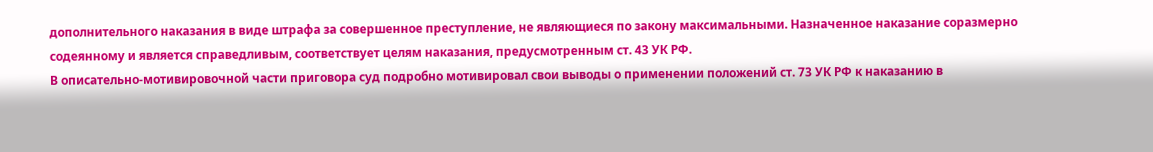дополнительного наказания в виде штрафа за совершенное преступление, не являющиеся по закону максимальными. Назначенное наказание соразмерно содеянному и является справедливым, соответствует целям наказания, предусмотренным ст. 43 УК РФ.
В описательно-мотивировочной части приговора суд подробно мотивировал свои выводы о применении положений ст. 73 УК РФ к наказанию в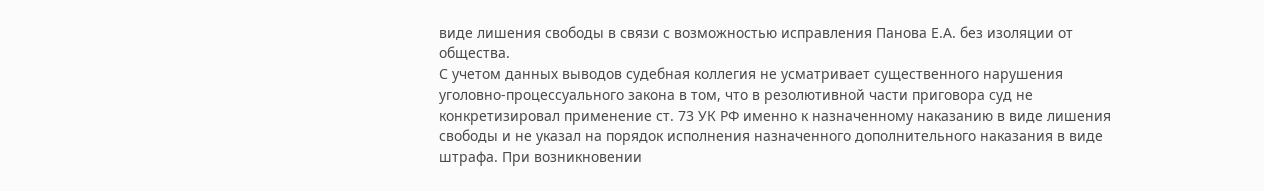виде лишения свободы в связи с возможностью исправления Панова Е.А. без изоляции от общества.
С учетом данных выводов судебная коллегия не усматривает существенного нарушения уголовно-процессуального закона в том, что в резолютивной части приговора суд не конкретизировал применение ст. 73 УК РФ именно к назначенному наказанию в виде лишения свободы и не указал на порядок исполнения назначенного дополнительного наказания в виде штрафа. При возникновении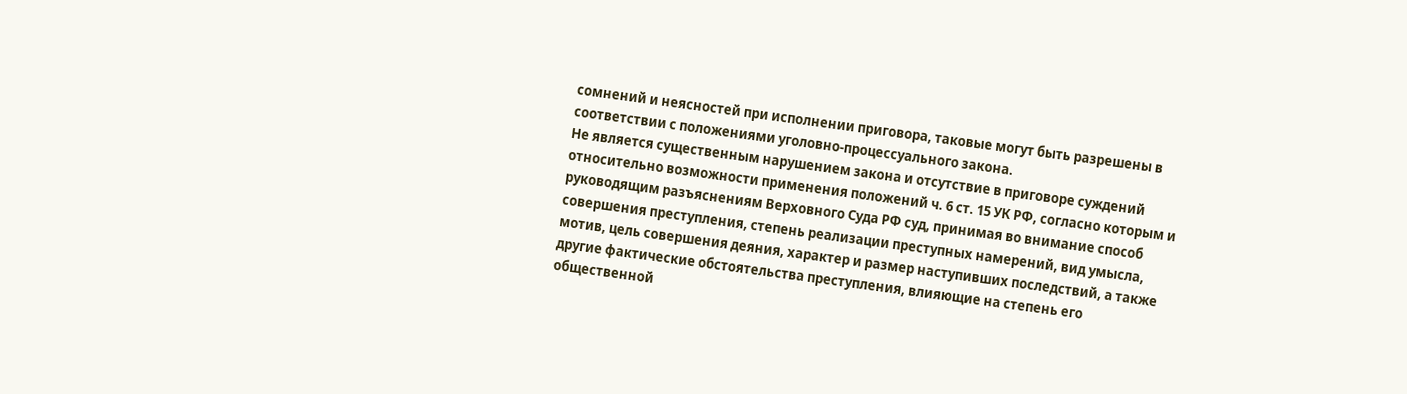сомнений и неясностей при исполнении приговора, таковые могут быть разрешены в соответствии с положениями уголовно-процессуального закона.
Не является существенным нарушением закона и отсутствие в приговоре суждений относительно возможности применения положений ч. 6 ст. 15 УК РФ, согласно которым и руководящим разъяснениям Верховного Суда РФ суд, принимая во внимание способ совершения преступления, степень реализации преступных намерений, вид умысла, мотив, цель совершения деяния, характер и размер наступивших последствий, а также другие фактические обстоятельства преступления, влияющие на степень его общественной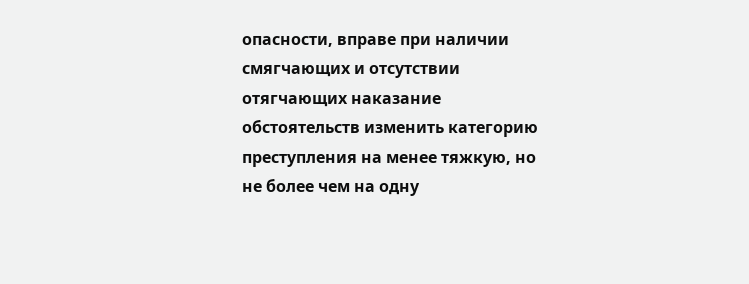опасности, вправе при наличии смягчающих и отсутствии отягчающих наказание обстоятельств изменить категорию преступления на менее тяжкую, но не более чем на одну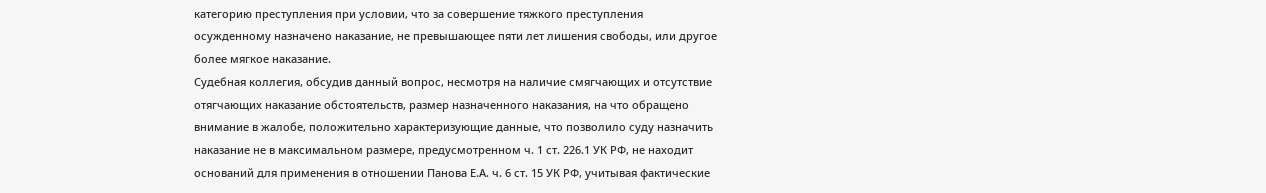категорию преступления при условии, что за совершение тяжкого преступления осужденному назначено наказание, не превышающее пяти лет лишения свободы, или другое более мягкое наказание.
Судебная коллегия, обсудив данный вопрос, несмотря на наличие смягчающих и отсутствие отягчающих наказание обстоятельств, размер назначенного наказания, на что обращено внимание в жалобе, положительно характеризующие данные, что позволило суду назначить наказание не в максимальном размере, предусмотренном ч. 1 ст. 226.1 УК РФ, не находит оснований для применения в отношении Панова Е.А. ч. 6 ст. 15 УК РФ, учитывая фактические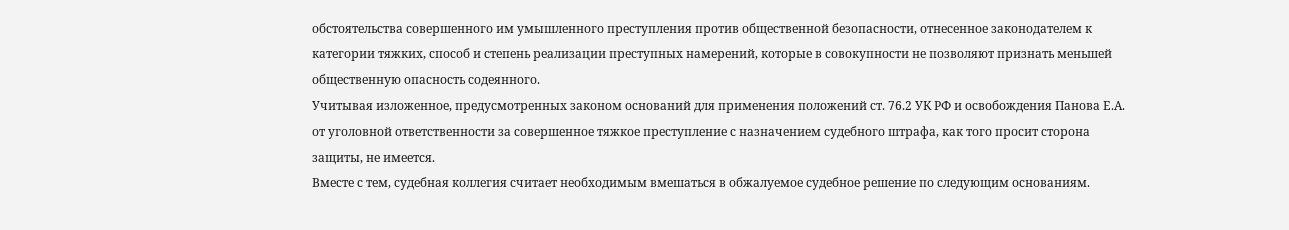обстоятельства совершенного им умышленного преступления против общественной безопасности, отнесенное законодателем к категории тяжких, способ и степень реализации преступных намерений, которые в совокупности не позволяют признать меньшей общественную опасность содеянного.
Учитывая изложенное, предусмотренных законом оснований для применения положений ст. 76.2 УК РФ и освобождения Панова Е.А. от уголовной ответственности за совершенное тяжкое преступление с назначением судебного штрафа, как того просит сторона защиты, не имеется.
Вместе с тем, судебная коллегия считает необходимым вмешаться в обжалуемое судебное решение по следующим основаниям.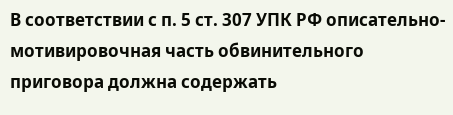В соответствии с п. 5 ст. 307 УПК РФ описательно-мотивировочная часть обвинительного приговора должна содержать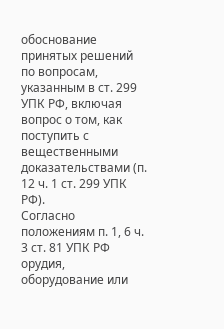обоснование принятых решений по вопросам, указанным в ст. 299 УПК РФ, включая вопрос о том, как поступить с вещественными доказательствами (п. 12 ч. 1 ст. 299 УПК РФ).
Согласно положениям п. 1, 6 ч. 3 ст. 81 УПК РФ орудия, оборудование или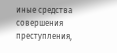иные средства совершения преступления,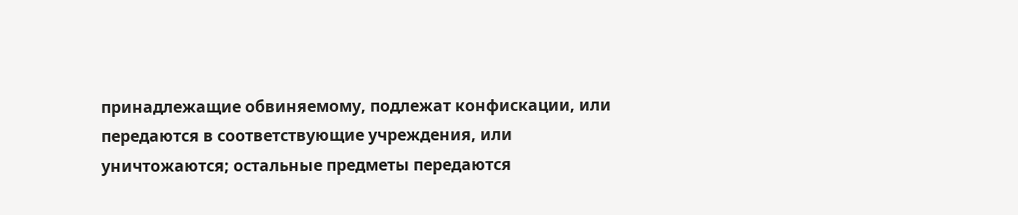принадлежащие обвиняемому, подлежат конфискации, или передаются в соответствующие учреждения, или уничтожаются; остальные предметы передаются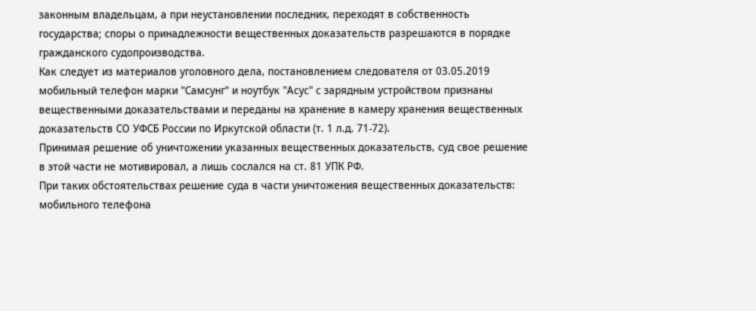законным владельцам, а при неустановлении последних, переходят в собственность государства; споры о принадлежности вещественных доказательств разрешаются в порядке гражданского судопроизводства.
Как следует из материалов уголовного дела, постановлением следователя от 03.05.2019 мобильный телефон марки "Самсунг" и ноутбук "Асус" с зарядным устройством признаны вещественными доказательствами и переданы на хранение в камеру хранения вещественных доказательств СО УФСБ России по Иркутской области (т. 1 л.д. 71-72).
Принимая решение об уничтожении указанных вещественных доказательств, суд свое решение в этой части не мотивировал, а лишь сослался на ст. 81 УПК РФ.
При таких обстоятельствах решение суда в части уничтожения вещественных доказательств: мобильного телефона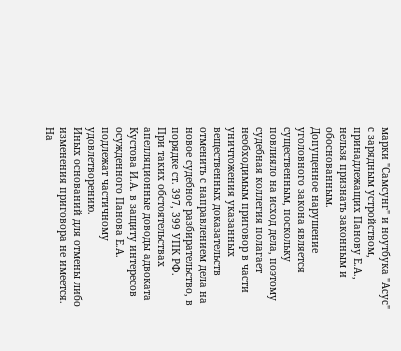марки "Самсунг" и ноутбука "Асус" с зарядным устройством, принадлежащих Панову Е.А., нельзя признать законным и обоснованным.
Допущенное нарушение уголовного закона является существенным, поскольку повлияло на исход дела, поэтому судебная коллегия полагает необходимым приговор в части уничтожения указанных вещественных доказательств отменить с направлением дела на новое судебное разбирательство, в порядке ст. 397, 399 УПК РФ.
При таких обстоятельствах апелляционные доводы адвоката Кустова И.А. в защиту интересов осужденного Панова Е.А. подлежат частичному удовлетворению.
Иных оснований для отмены либо изменения приговора не имеется.
На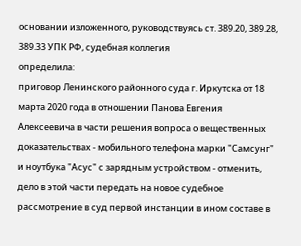основании изложенного, руководствуясь ст. 389.20, 389.28, 389.33 УПК РФ, судебная коллегия
определила:
приговор Ленинского районного суда г. Иркутска от 18 марта 2020 года в отношении Панова Евгения Алексеевича в части решения вопроса о вещественных доказательствах - мобильного телефона марки "Самсунг" и ноутбука "Асус" с зарядным устройством - отменить, дело в этой части передать на новое судебное рассмотрение в суд первой инстанции в ином составе в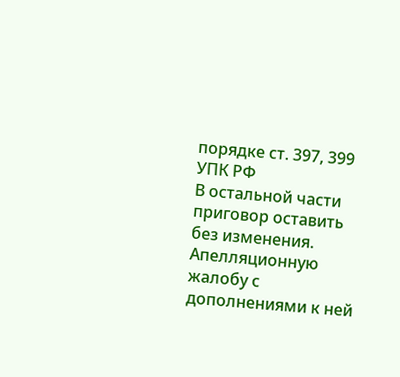порядке ст. 397, 399 УПК РФ
В остальной части приговор оставить без изменения.
Апелляционную жалобу с дополнениями к ней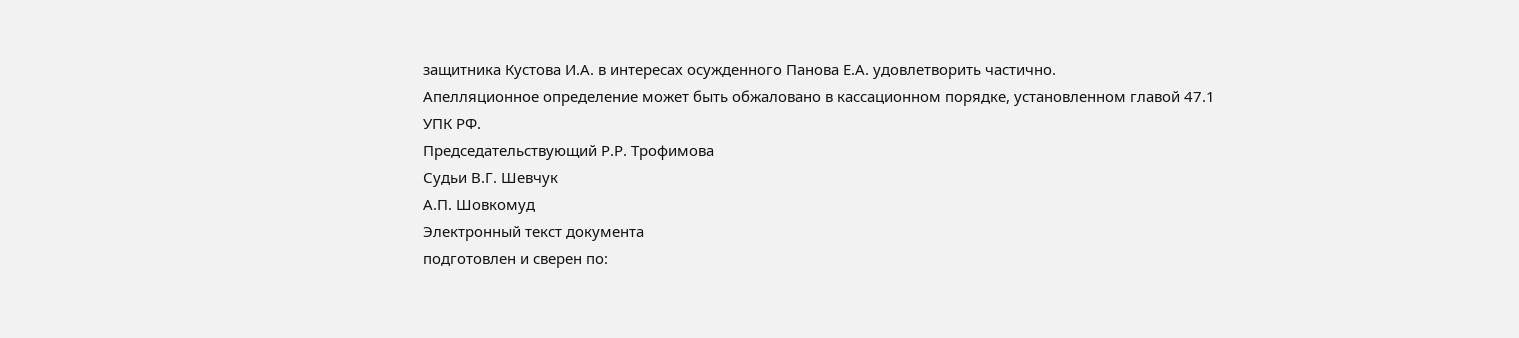защитника Кустова И.А. в интересах осужденного Панова Е.А. удовлетворить частично.
Апелляционное определение может быть обжаловано в кассационном порядке, установленном главой 47.1 УПК РФ.
Председательствующий Р.Р. Трофимова
Судьи В.Г. Шевчук
А.П. Шовкомуд
Электронный текст документа
подготовлен и сверен по: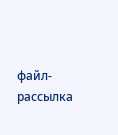файл-рассылка